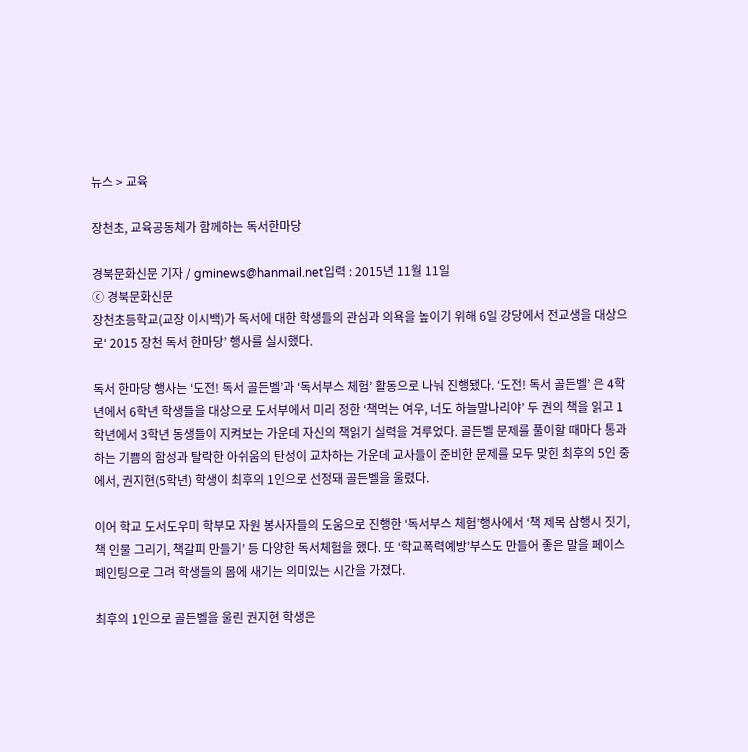뉴스 > 교육

장천초, 교육공동체가 함께하는 독서한마당

경북문화신문 기자 / gminews@hanmail.net입력 : 2015년 11월 11일
ⓒ 경북문화신문
장천초등학교(교장 이시백)가 독서에 대한 학생들의 관심과 의욕을 높이기 위해 6일 강당에서 전교생을 대상으로‘ 2015 장천 독서 한마당’ 행사를 실시했다.

독서 한마당 행사는 ‘도전! 독서 골든벨’과 ‘독서부스 체험’ 활동으로 나눠 진행됐다. ‘도전! 독서 골든벨’ 은 4학년에서 6학년 학생들을 대상으로 도서부에서 미리 정한 ‘책먹는 여우, 너도 하늘말나리야’ 두 권의 책을 읽고 1학년에서 3학년 동생들이 지켜보는 가운데 자신의 책읽기 실력을 겨루었다. 골든벨 문제를 풀이할 때마다 통과하는 기쁨의 함성과 탈락한 아쉬움의 탄성이 교차하는 가운데 교사들이 준비한 문제를 모두 맞힌 최후의 5인 중에서, 권지현(5학년) 학생이 최후의 1인으로 선정돼 골든벨을 울렸다.

이어 학교 도서도우미 학부모 자원 봉사자들의 도움으로 진행한 ‘독서부스 체험’행사에서 ‘책 제목 삼행시 짓기, 책 인물 그리기, 책갈피 만들기’ 등 다양한 독서체험을 했다. 또 ‘학교폭력예방’부스도 만들어 좋은 말을 페이스페인팅으로 그려 학생들의 몸에 새기는 의미있는 시간을 가졌다.

최후의 1인으로 골든벨을 울린 권지현 학생은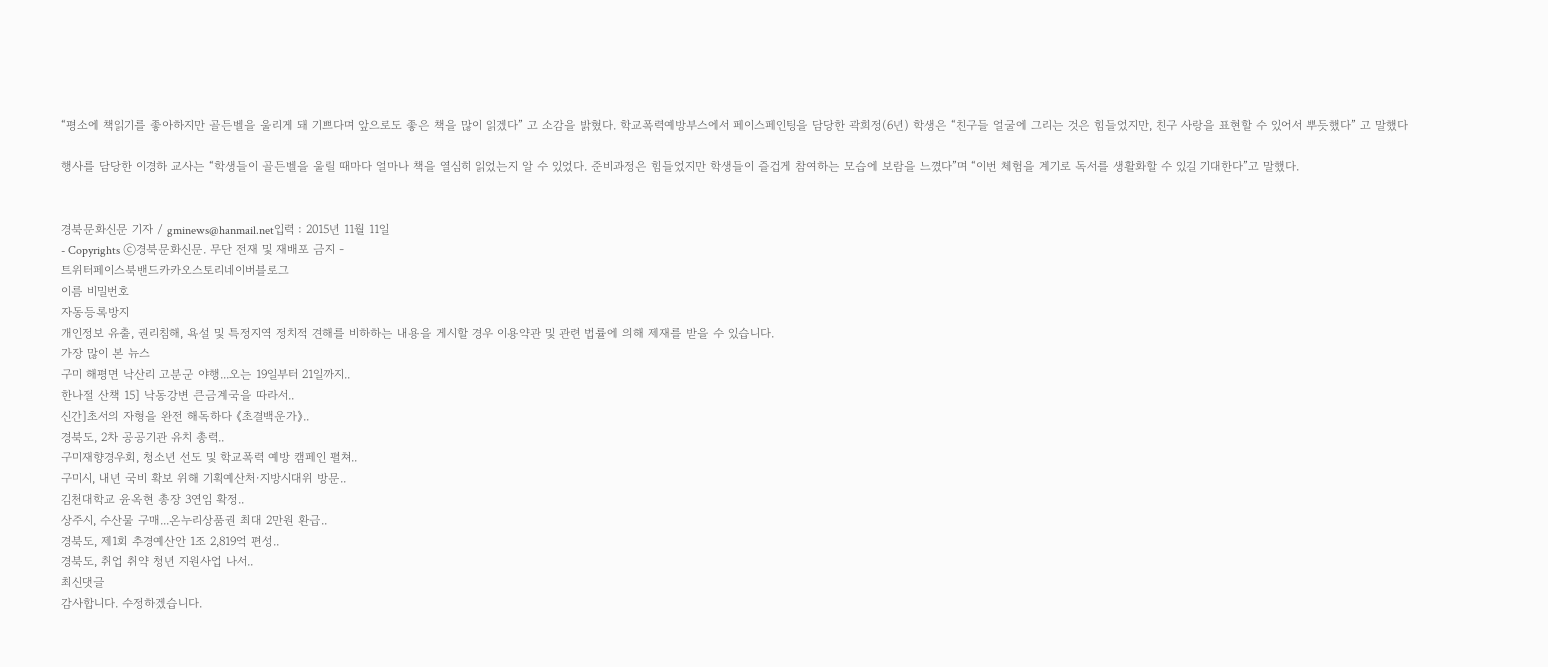“평소에 책읽기를 좋아하지만 골든벨을 울리게 돼 기쁘다며 앞으로도 좋은 책을 많이 읽겠다” 고 소감을 밝혔다. 학교폭력예방부스에서 페이스페인팅을 담당한 곽희정(6년) 학생은 “친구들 얼굴에 그리는 것은 힘들었지만, 친구 사랑을 표현할 수 있어서 뿌듯했다” 고 말했다

행사를 담당한 이경하 교사는 “학생들이 골든벨을 울릴 때마다 얼마나 책을 열심히 읽었는지 알 수 있었다. 준비과정은 힘들었지만 학생들이 즐겁게 참여하는 모습에 보람을 느꼈다”며 “이번 체험을 계기로 독서를 생활화할 수 있길 기대한다”고 말했다.


경북문화신문 기자 / gminews@hanmail.net입력 : 2015년 11월 11일
- Copyrights ⓒ경북문화신문. 무단 전재 및 재배포 금지 -
트위터페이스북밴드카카오스토리네이버블로그
이름 비밀번호
자동등록방지
개인정보 유출, 권리침해, 욕설 및 특정지역 정치적 견해를 비하하는 내용을 게시할 경우 이용약관 및 관련 법률에 의해 제재를 받을 수 있습니다.
가장 많이 본 뉴스
구미 해평면 낙산리 고분군 야행...오는 19일부터 21일까지..
한나절 산책 15] 낙동강변 큰금계국을 따라서..
신간]초서의 자형을 완전 해독하다 《초결백운가》..
경북도, 2차 공공기관 유치 총력..
구미재향경우회, 청소년 선도 및 학교폭력 예방 캠페인 펼쳐..
구미시, 내년 국비 확보 위해 기획예산처·지방시대위 방문..
김천대학교 윤옥현 총장 3연임 확정..
상주시, 수산물 구매...온누리상품권 최대 2만원 환급..
경북도, 제1회 추경예산안 1조 2,819억 편성..
경북도, 취업 취약 청년 지원사업 나서..
최신댓글
감사합니다. 수정하겠습니다.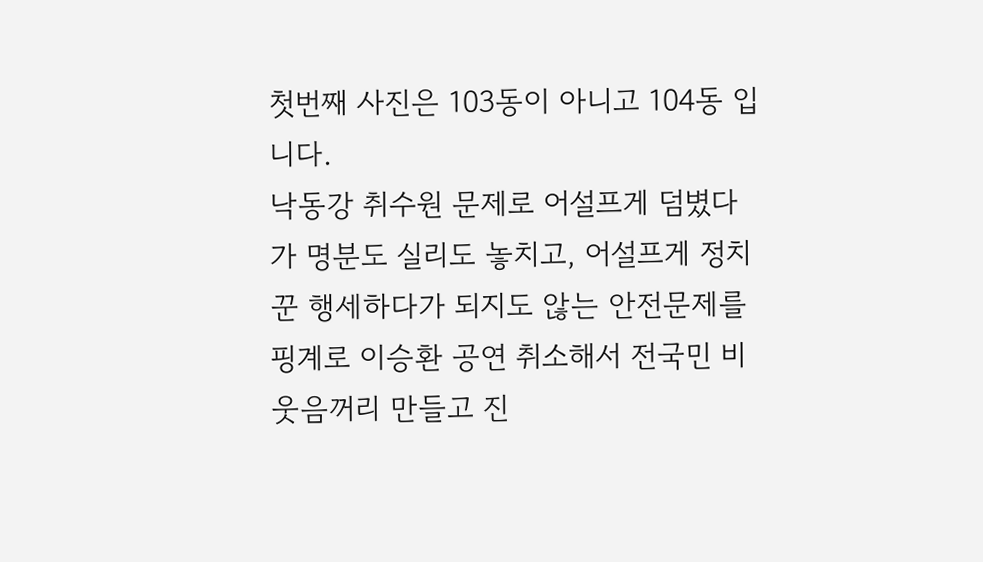첫번째 사진은 103동이 아니고 104동 입니다.
낙동강 취수원 문제로 어설프게 덤볐다가 명분도 실리도 놓치고, 어설프게 정치꾼 행세하다가 되지도 않는 안전문제를 핑계로 이승환 공연 취소해서 전국민 비웃음꺼리 만들고 진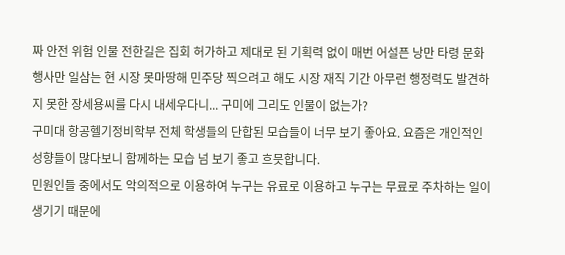짜 안전 위험 인물 전한길은 집회 허가하고 제대로 된 기획력 없이 매번 어설픈 낭만 타령 문화행사만 일삼는 현 시장 못마땅해 민주당 찍으려고 해도 시장 재직 기간 아무런 행정력도 발견하지 못한 장세용씨를 다시 내세우다니... 구미에 그리도 인물이 없는가?
구미대 항공헬기정비학부 전체 학생들의 단합된 모습들이 너무 보기 좋아요. 요즘은 개인적인 성향들이 많다보니 함께하는 모습 넘 보기 좋고 흐믓합니다.
민원인들 중에서도 악의적으로 이용하여 누구는 유료로 이용하고 누구는 무료로 주차하는 일이 생기기 때문에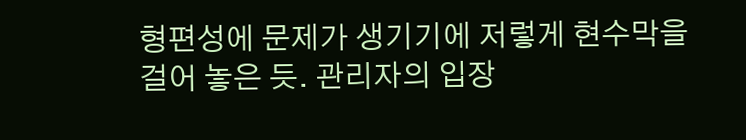형편성에 문제가 생기기에 저렇게 현수막을 걸어 놓은 듯. 관리자의 입장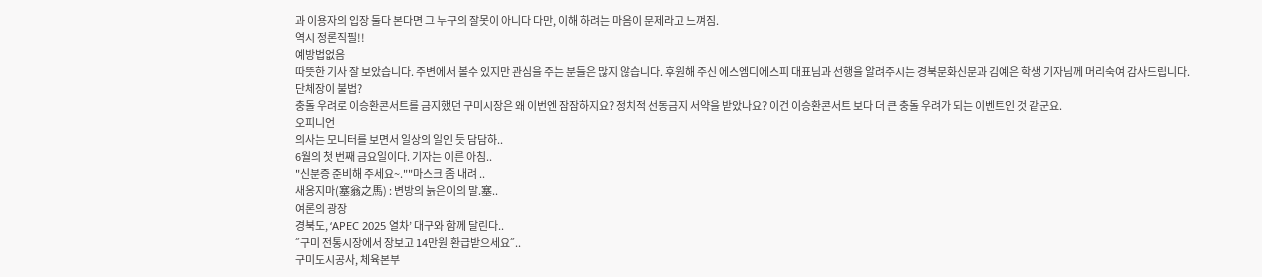과 이용자의 입장 둘다 본다면 그 누구의 잘못이 아니다 다만, 이해 하려는 마음이 문제라고 느껴짐.
역시 정론직필!!
예방법없음
따뜻한 기사 잘 보았습니다. 주변에서 볼수 있지만 관심을 주는 분들은 많지 않습니다. 후원해 주신 에스엠디에스피 대표님과 선행을 알려주시는 경북문화신문과 김예은 학생 기자님께 머리숙여 감사드립니다.
단체장이 불법?
충돌 우려로 이승환콘서트를 금지했던 구미시장은 왜 이번엔 잠잠하지요? 정치적 선동금지 서약을 받았나요? 이건 이승환콘서트 보다 더 큰 충돌 우려가 되는 이벤트인 것 같군요.
오피니언
의사는 모니터를 보면서 일상의 일인 듯 담담하..
6월의 첫 번째 금요일이다. 기자는 이른 아침..
"신분증 준비해 주세요~.""마스크 좀 내려 ..
새옹지마(塞翁之馬) : 변방의 늙은이의 말.塞..
여론의 광장
경북도, ‘APEC 2025 열차’ 대구와 함께 달린다..
˝구미 전통시장에서 장보고 14만원 환급받으세요˝..
구미도시공사, 체육본부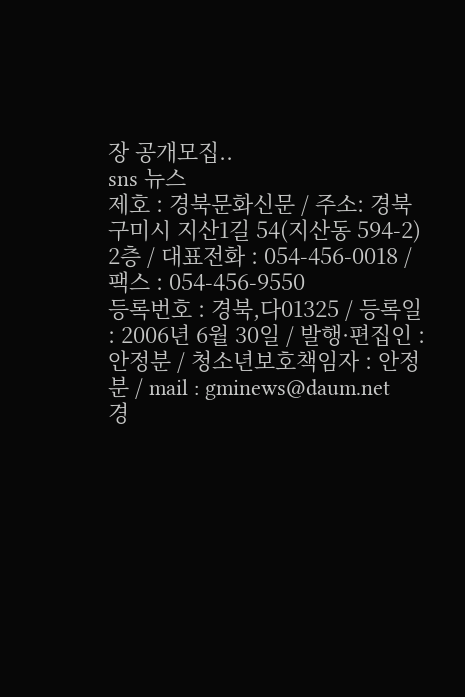장 공개모집..
sns 뉴스
제호 : 경북문화신문 / 주소: 경북 구미시 지산1길 54(지산동 594-2) 2층 / 대표전화 : 054-456-0018 / 팩스 : 054-456-9550
등록번호 : 경북,다01325 / 등록일 : 2006년 6월 30일 / 발행·편집인 : 안정분 / 청소년보호책임자 : 안정분 / mail : gminews@daum.net
경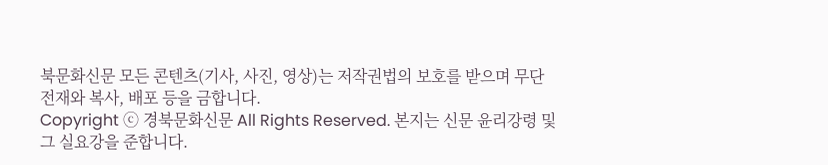북문화신문 모든 콘텐츠(기사, 사진, 영상)는 저작권법의 보호를 받으며 무단 전재와 복사, 배포 등을 금합니다.
Copyright ⓒ 경북문화신문 All Rights Reserved. 본지는 신문 윤리강령 및 그 실요강을 준합니다.